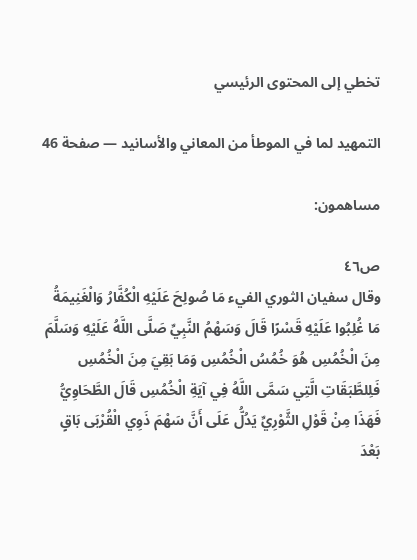تخطي إلى المحتوى الرئيسي

التمهيد لما في الموطأ من المعاني والأسانيد — صفحة 46

مساهمون:

ص٤٦
وقال سفيان الثوري الفيء مَا صُولِحَ عَلَيْهِ الْكُفَّارُ وَالْغَنِيمَةُ مَا غُلِبُوا عَلَيْهِ قَسْرًا قَالَ وَسَهْمُ النَّبِيِّ صَلَّى اللَّهُ عَلَيْهِ وَسَلَّمَ مِنَ الْخُمُسِ هُوَ خُمُسُ الْخُمُسِ وَمَا بَقِيَ مِنَ الْخُمُسِ فَلِلطَّبَقَاتِ الَّتِي سَمَّى اللَّهُ فِي آيَةِ الْخُمُسِ قَالَ الطَّحَاوِيُّ فَهَذَا مِنْ قَوْلِ الثَّوْرِيِّ يَدُلُّ عَلَى أَنَّ سَهْمَ ذَوِي الْقُرْبَى بَاقٍ بَعْدَ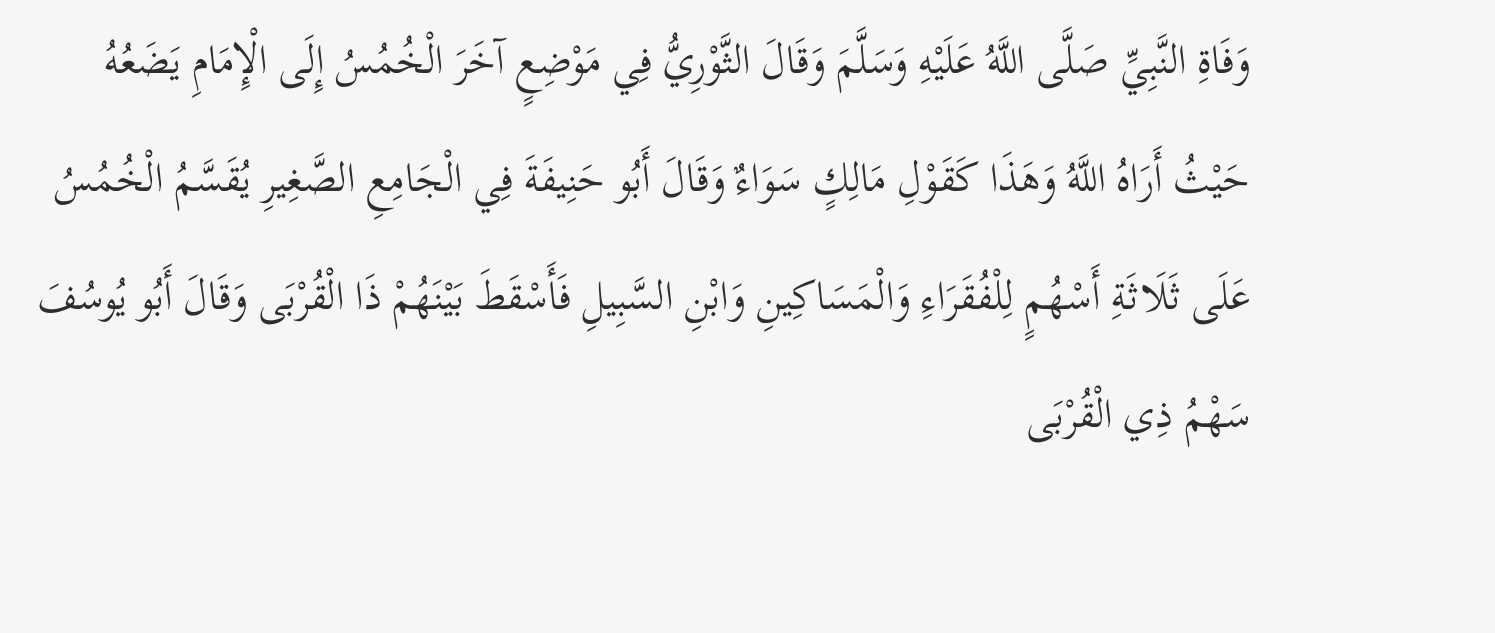وَفَاةِ النَّبِيِّ صَلَّى اللَّهُ عَلَيْهِ وَسَلَّمَ وَقَالَ الثَّوْرِيُّ فِي مَوْضِعٍ آخَرَ الْخُمُسُ إِلَى الْإِمَامِ يَضَعُهُ حَيْثُ أَرَاهُ اللَّهُ وَهَذَا كَقَوْلِ مَالِكٍ سَوَاءٌ وَقَالَ أَبُو حَنِيفَةَ فِي الْجَامِعِ الصَّغِيرِ يُقَسَّمُ الْخُمُسُ عَلَى ثَلَاثَةِ أَسْهُمٍ لِلْفُقَرَاءِ وَالْمَسَاكِينِ وَابْنِ السَّبِيلِ فَأَسْقَطَ بَيْنَهُمْ ذَا الْقُرْبَى وَقَالَ أَبُو يُوسُفَ سَهْمُ ذِي الْقُرْبَى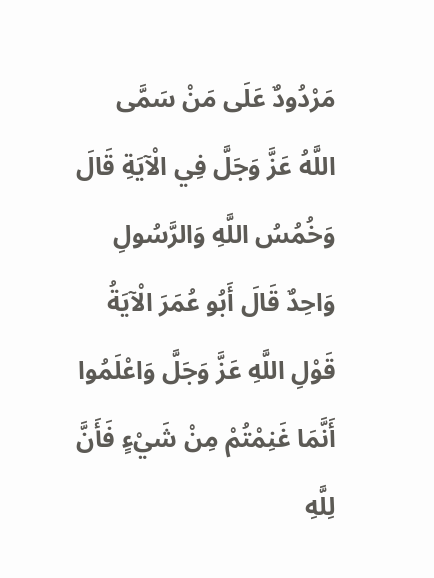مَرْدُودٌ عَلَى مَنْ سَمَّى اللَّهُ عَزَّ وَجَلَّ فِي الْآيَةِ قَالَ وَخُمُسُ اللَّهِ وَالرَّسُولِ وَاحِدٌ قَالَ أَبُو عُمَرَ الْآيَةُ قَوْلِ اللَّهِ عَزَّ وَجَلَّ وَاعْلَمُوا أَنَّمَا غَنِمْتُمْ مِنْ شَيْءٍ فَأَنَّ لِلَّهِ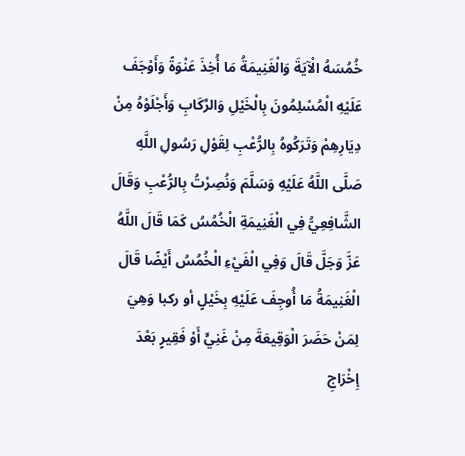خُمُسَهُ الْآيَةَ وَالْغَنِيمَةُ مَا أُخِذَ عَنْوَةً وَأَوْجَفَ عَلَيْهِ الْمُسْلِمُونَ بِالْخَيْلِ وَالرِّكَابِ وَأَجْلَوْهُ مِنْ دِيَارِهِمْ وَتَرَكُوهُ بِالرُّعْبِ لِقَوْلِ رَسُولِ اللَّهِ صَلَّى اللَّهُ عَلَيْهِ وَسَلَّمَ وَنُصِرْتُ بِالرُّعْبِ وَقَالَ الشَّافِعِيُّ فِي الْغَنِيمَةِ الْخُمُسُ كَمَا قَالَ اللَّهُ عَزَّ وَجَلَّ قَالَ وَفِي الْفَيْءِ الْخُمُسُ أَيْضًا قَالَ الْغَنِيمَةُ مَا أُوجِفَ عَلَيْهِ بِخَيْلٍ أو ركبا وَهِيَ لِمَنْ حَضَرَ الْوَقِيعَةَ مِنْ غَنِيٍّ أَوْ فَقِيرٍ بَعْدَ إِخْرَاجِ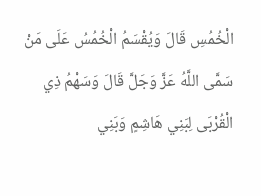الْخُمُسِ قَالَ وَيُقْسَمُ الْخُمُسُ عَلَى مَنْ سَمَّى اللَّهُ عَزَّ وَجَلَّ قَالَ وَسَهْمُ ذِي الْقُرْبَى لِبَنِي هَاشِمٍ وَبَنِي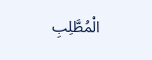الْمُطَّلِبِ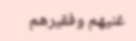غنيهم وفقيرهم